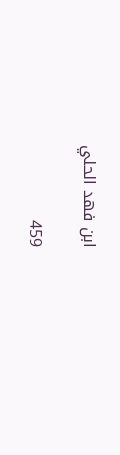ابن فهد الحلي

459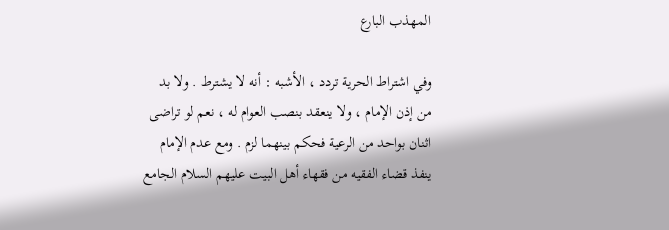المهذب البارع

وفي اشتراط الحرية تردد ، الأشبه : أنه لا يشترط . ولا بد من إذن الإمام ، ولا ينعقد بنصب العوام له ، نعم لو تراضى اثنان بواحد من الرعية فحكم بينهما لزم . ومع عدم الإمام ينفذ قضاء الفقيه من فقهاء أهل البيت عليهم السلام الجامع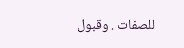للصفات . وقبول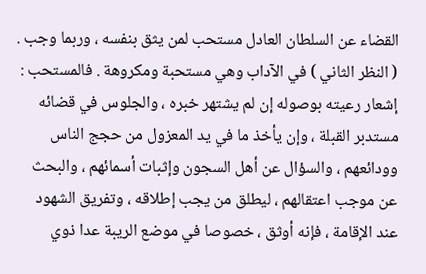القضاء عن السلطان العادل مستحب لمن يثق بنفسه ، وربما وجب . ( النظر الثاني ) في الآداب وهي مستحبة ومكروهة . فالمستحب : إشعار رعيته بوصوله إن لم يشتهر خبره ، والجلوس في قضائه مستدبر القبلة ، وإن يأخذ ما في يد المعزول من حجج الناس وودائعهم ، والسؤال عن أهل السجون وإثبات أسمائهم ، والبحث عن موجب اعتقالهم ، ليطلق من يجب إطلاقه ، وتفريق الشهود عند الإقامة ، فإنه أوثق ، خصوصا في موضع الريبة عدا ذوي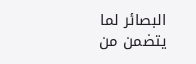البصائر لما يتضمن من